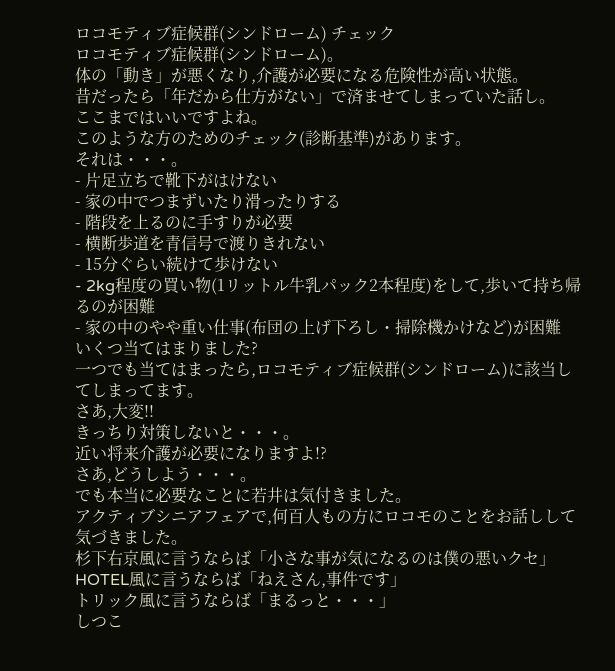ロコモティブ症候群(シンドローム) チェック
ロコモティブ症候群(シンドローム)。
体の「動き」が悪くなり,介護が必要になる危険性が高い状態。
昔だったら「年だから仕方がない」で済ませてしまっていた話し。
ここまではいいですよね。
このような方のためのチェック(診断基準)があります。
それは・・・。
- 片足立ちで靴下がはけない
- 家の中でつまずいたり滑ったりする
- 階段を上るのに手すりが必要
- 横断歩道を青信号で渡りきれない
- 15分ぐらい続けて歩けない
- 2kg程度の買い物(1リットル牛乳パック2本程度)をして,歩いて持ち帰るのが困難
- 家の中のやや重い仕事(布団の上げ下ろし・掃除機かけなど)が困難
いくつ当てはまりました?
一つでも当てはまったら,ロコモティブ症候群(シンドローム)に該当してしまってます。
さあ,大変!!
きっちり対策しないと・・・。
近い将来介護が必要になりますよ!?
さあ,どうしよう・・・。
でも本当に必要なことに若井は気付きました。
アクティブシニアフェアで,何百人もの方にロコモのことをお話しして気づきました。
杉下右京風に言うならば「小さな事が気になるのは僕の悪いクセ」
HOTEL風に言うならば「ねえさん,事件です」
トリック風に言うならば「まるっと・・・」
しつこ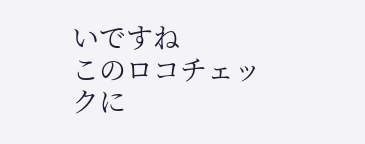いですね
このロコチェックに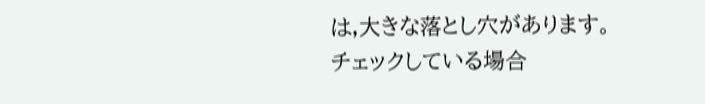は,大きな落とし穴があります。
チェックしている場合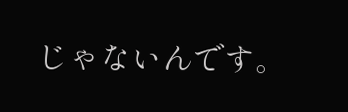じゃないんです。